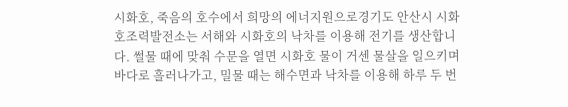시화호, 죽음의 호수에서 희망의 에너지원으로경기도 안산시 시화호조력발전소는 서해와 시화호의 낙차를 이용해 전기를 생산합니다. 썰물 때에 맞춰 수문을 열면 시화호 물이 거센 물살을 일으키며 바다로 흘러나가고, 밀물 때는 해수면과 낙차를 이용해 하루 두 번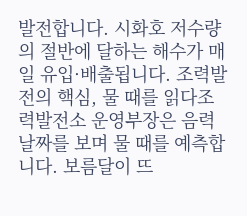발전합니다. 시화호 저수량의 절반에 달하는 해수가 매일 유입·배출됩니다. 조력발전의 핵심, 물 때를 읽다조력발전소 운영부장은 음력 날짜를 보며 물 때를 예측합니다. 보름달이 뜨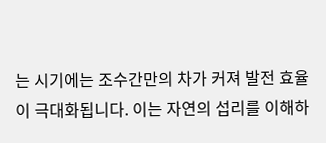는 시기에는 조수간만의 차가 커져 발전 효율이 극대화됩니다. 이는 자연의 섭리를 이해하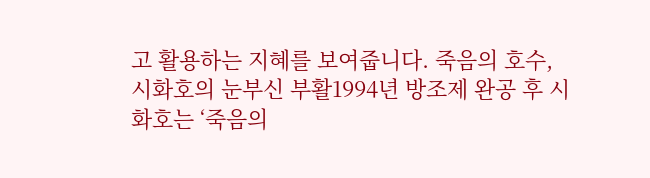고 활용하는 지혜를 보여줍니다. 죽음의 호수, 시화호의 눈부신 부활1994년 방조제 완공 후 시화호는 ‘죽음의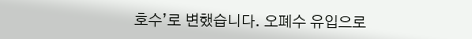호수’로 변했습니다. 오폐수 유입으로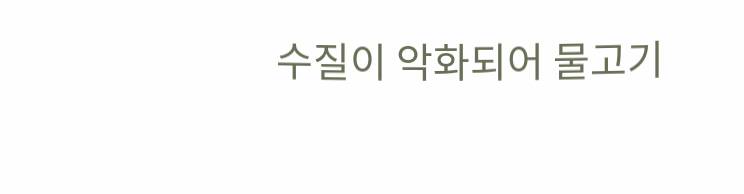수질이 악화되어 물고기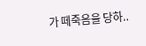가 떼죽음을 당하..